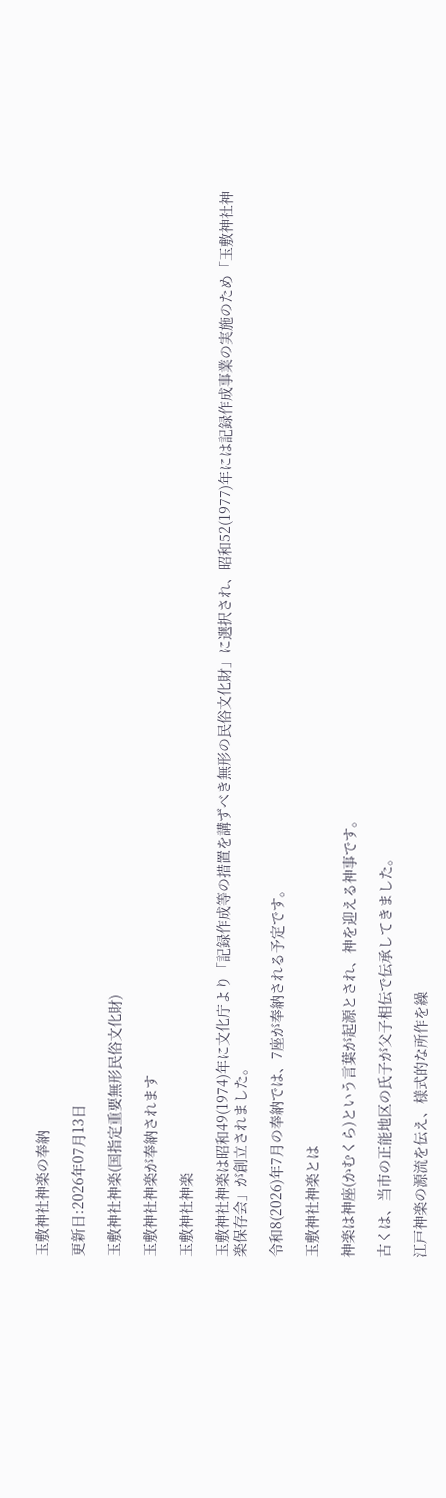玉敷神社神楽の奉納

更新日:2026年07月13日

玉敷神社神楽(国指定重要無形民俗文化財)

玉敷神社神楽が奉納されます

玉敷神社神楽

玉敷神社神楽は昭和49(1974)年に文化庁より「記録作成等の措置を講ずべき無形の民俗文化財」に選択され、昭和52(1977)年には記録作成事業の実施のため「玉敷神社神楽保存会」が創立されました。

令和8(2026)年7月の奉納では、7座が奉納される予定です。

玉敷神社神楽とは

神楽は神座(かむくら)という言葉が起源とされ、神を迎える神事です。

古くは、当市の正能地区の氏子が父子相伝で伝承してきました。

江戸神楽の源流を伝え、様式的な所作を繰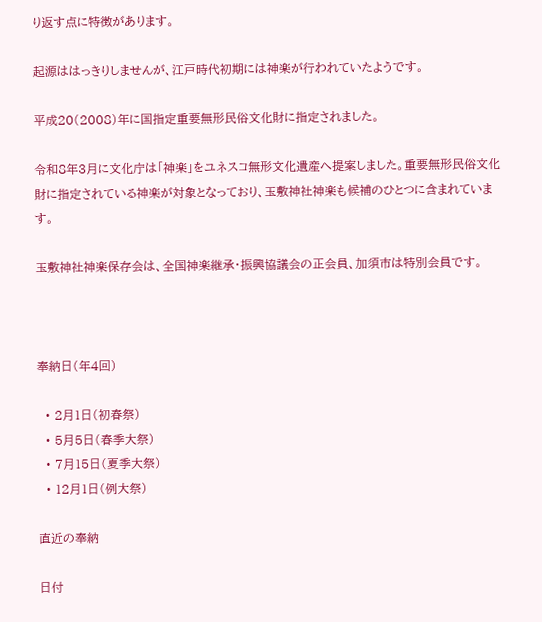り返す点に特徴があります。

起源ははっきりしませんが、江戸時代初期には神楽が行われていたようです。

平成20(2008)年に国指定重要無形民俗文化財に指定されました。

令和8年3月に文化庁は「神楽」をユネスコ無形文化遺産へ提案しました。重要無形民俗文化財に指定されている神楽が対象となっており、玉敷神社神楽も候補のひとつに含まれています。

玉敷神社神楽保存会は、全国神楽継承・振興協議会の正会員、加須市は特別会員です。



奉納日(年4回)

  • 2月1日(初春祭)
  • 5月5日(春季大祭)
  • 7月15日(夏季大祭)
  • 12月1日(例大祭)

直近の奉納

日付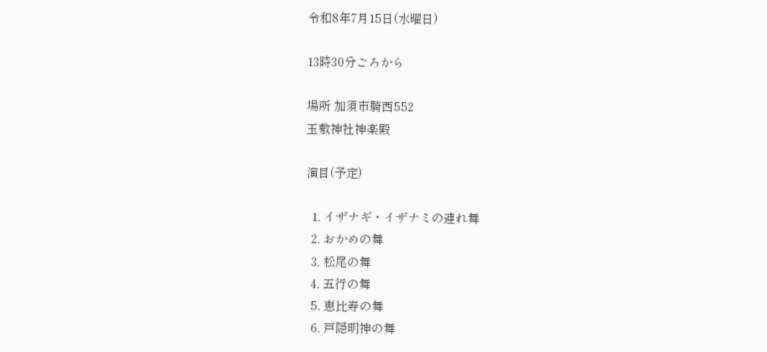令和8年7月15日(水曜日)

13時30分ごろから

場所 加須市騎西552
玉敷神社神楽殿

演目(予定)

  1. イザナギ・イザナミの連れ舞
  2. おかめの舞
  3. 松尾の舞
  4. 五行の舞
  5. 恵比寿の舞
  6. 戸隠明神の舞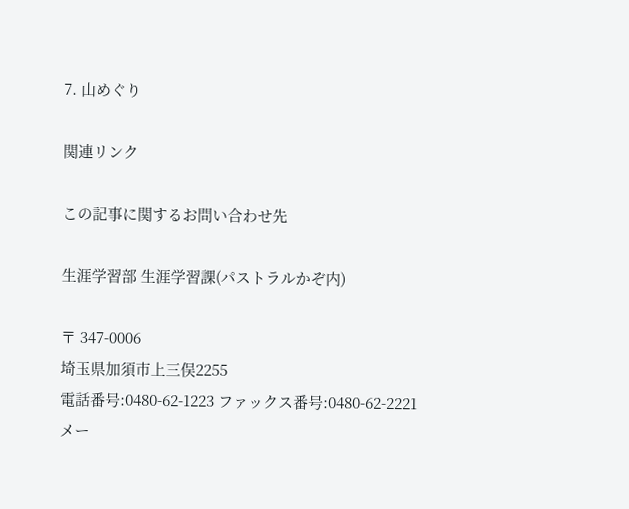7. 山めぐり

関連リンク

この記事に関するお問い合わせ先

生涯学習部 生涯学習課(パストラルかぞ内)

〒 347-0006
埼玉県加須市上三俣2255
電話番号:0480-62-1223 ファックス番号:0480-62-2221
メー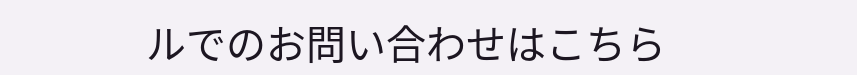ルでのお問い合わせはこちら